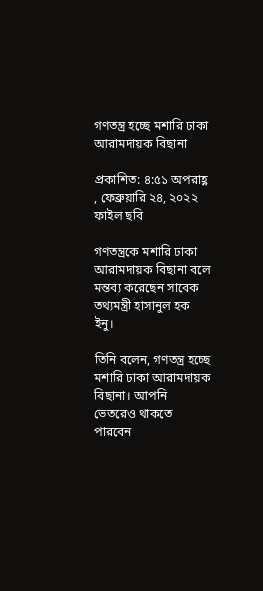গণতন্ত্র হচ্ছে মশারি ঢাকা আরামদায়ক বিছানা

প্রকাশিত: ৪:৫১ অপরাহ্ণ , ফেব্রুয়ারি ২৪, ২০২২
ফাইল ছবি

গণতন্ত্রকে মশারি ঢাকা আরামদায়ক বিছানা বলে মন্তব্য করেছেন সাবেক তথ্যমন্ত্রী হাসানুল হক ইনু।

তিনি বলেন, গণতন্ত্র হচ্ছে মশারি ঢাকা আরামদায়ক বিছানা। আপনি ভেতরেও থাকতে পারবেন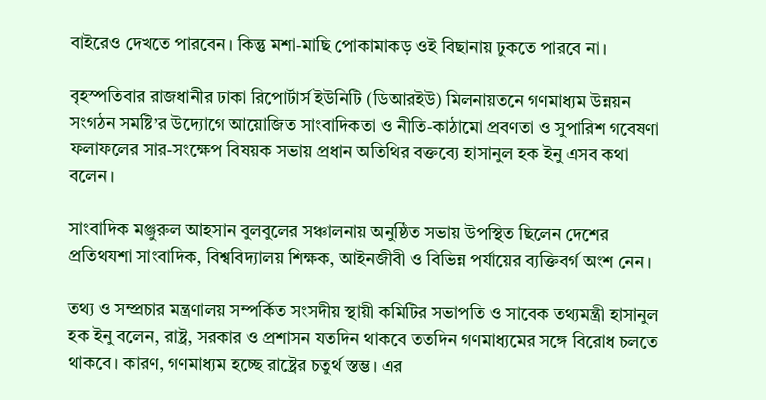বাইরেও দেখতে পারবেন। কিন্তু মশা-মাছি পোকামাকড় ওই বিছানায় ঢুকতে পারবে না।

বৃহস্পতিবার রাজধানীর ঢাকা রিপোর্টার্স ইউনিটি (ডিআরইউ) মিলনায়তনে গণমাধ্যম উন্নয়ন সংগঠন সমষ্টি’র উদ্যোগে আয়োজিত সাংবাদিকতা ও নীতি-কাঠামো প্রবণতা ও সুপারিশ গবেষণা ফলাফলের সার-সংক্ষেপ বিষয়ক সভায় প্রধান অতিথির বক্তব্যে হাসানুল হক ইনু এসব কথা বলেন।

সাংবাদিক মঞ্জুরুল আহসান বুলবুলের সঞ্চালনায় অনুষ্ঠিত সভায় উপস্থিত ছিলেন দেশের প্রতিথযশা সাংবাদিক, বিশ্ববিদ্যালয় শিক্ষক, আইনজীবী ও বিভিন্ন পর্যায়ের ব্যক্তিবর্গ অংশ নেন।

তথ্য ও সম্প্রচার মন্ত্রণালয় সম্পর্কিত সংসদীয় স্থায়ী কমিটির সভাপতি ও সাবেক তথ্যমন্ত্রী হাসানুল হক ইনু বলেন, রাষ্ট্র, সরকার ও প্রশাসন যতদিন থাকবে ততদিন গণমাধ্যমের সঙ্গে বিরোধ চলতে থাকবে। কারণ, গণমাধ্যম হচ্ছে রাষ্ট্রের চতুর্থ স্তম্ভ। এর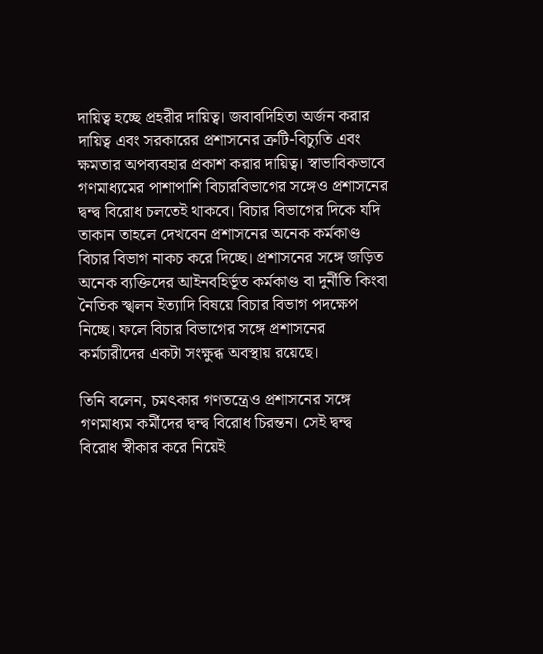দায়িত্ব হচ্ছে প্রহরীর দায়িত্ব। জবাবদিহিতা অর্জন করার দায়িত্ব এবং সরকারের প্রশাসনের ত্রুটি-বিচ্যুতি এবং ক্ষমতার অপব্যবহার প্রকাশ করার দায়িত্ব। স্বাভাবিকভাবে গণমাধ্যমের পাশাপাশি বিচারবিভাগের সঙ্গেও প্রশাসনের দ্বন্দ্ব বিরোধ চলতেই থাকবে। বিচার বিভাগের দিকে যদি তাকান তাহলে দেখবেন প্রশাসনের অনেক কর্মকাণ্ড বিচার বিভাগ নাকচ করে দিচ্ছে। প্রশাসনের সঙ্গে জড়িত অনেক ব্যক্তিদের আইনবহির্ভূত কর্মকাণ্ড বা দুর্নীতি কিংবা নৈতিক স্খলন ইত্যাদি বিষয়ে বিচার বিভাগ পদক্ষেপ নিচ্ছে। ফলে বিচার বিভাগের সঙ্গে প্রশাসনের কর্মচারীদের একটা সংক্ষুব্ধ অবস্থায় রয়েছে।

তিনি বলেন, চমৎকার গণতন্ত্রেও প্রশাসনের সঙ্গে গণমাধ্যম কর্মীদের দ্বন্দ্ব বিরোধ চিরন্তন। সেই দ্বন্দ্ব বিরোধ স্বীকার করে নিয়েই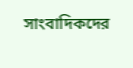সাংবাদিকদের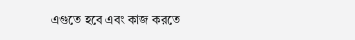এগুতে হবে এবং কাজ করতে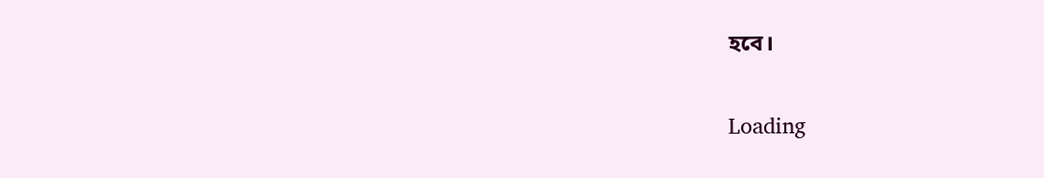হবে।

Loading